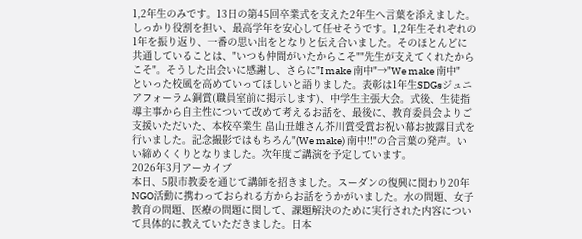1,2年生のみです。13日の第45回卒業式を支えた2年生へ言葉を添えました。しっかり役割を担い、最高学年を安心して任せそうです。1,2年生それぞれの1年を振り返り、一番の思い出をとなりと伝え合いました。そのほとんどに共通していることは、"いつも仲間がいたからこそ""先生が支えてくれたからこそ"。そうした出会いに感謝し、さらに"I make 南中"→"We make 南中" といった校風を高めていってほしいと語りました。表彰は1年生SDGsジュニアフォーラム銅賞(職員室前に掲示します)、中学生主張大会。式後、生徒指導主事から自主性について改めて考えるお話を、最後に、教育委員会よりご支援いただいた、本校卒業生 畠山丑雄さん芥川賞受賞お祝い幕お披露目式を行いました。記念撮影ではもちろん"(We make) 南中!!"の合言葉の発声。いい締めくくりとなりました。次年度ご講演を予定しています。
2026年3月アーカイブ
本日、5限市教委を通じて講師を招きました。スーダンの復興に関わり20年NGO活動に携わっておられる方からお話をうかがいました。水の問題、女子教育の問題、医療の問題に関して、課題解決のために実行された内容について具体的に教えていただきました。日本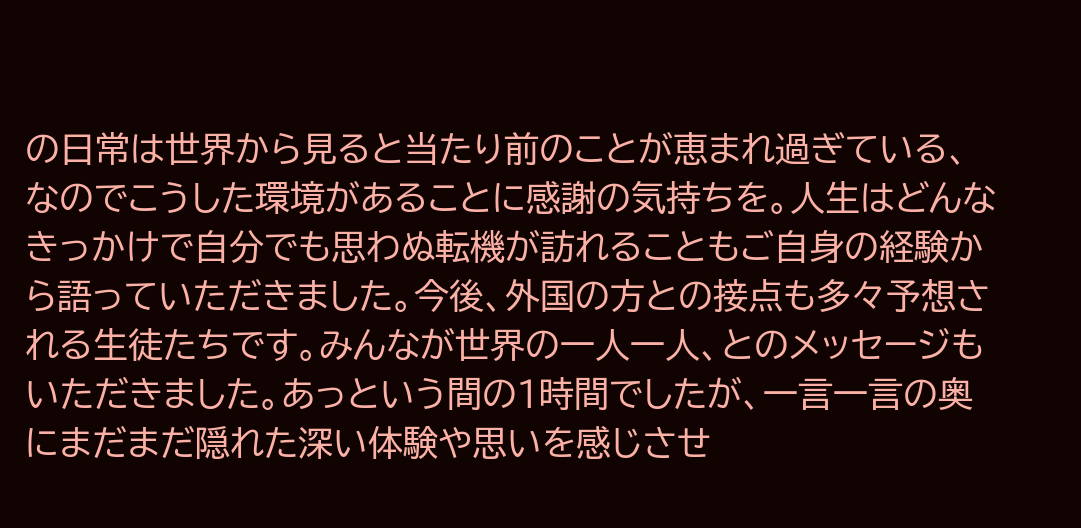の日常は世界から見ると当たり前のことが恵まれ過ぎている、なのでこうした環境があることに感謝の気持ちを。人生はどんなきっかけで自分でも思わぬ転機が訪れることもご自身の経験から語っていただきました。今後、外国の方との接点も多々予想される生徒たちです。みんなが世界の一人一人、とのメッセージもいただきました。あっという間の1時間でしたが、一言一言の奥にまだまだ隠れた深い体験や思いを感じさせ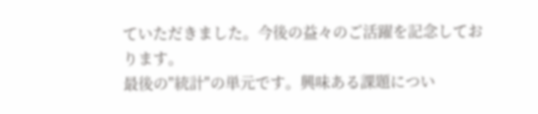ていただきました。今後の益々のご活躍を記念しております。
最後の"統計"の単元です。興味ある課題につい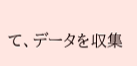て、データを収集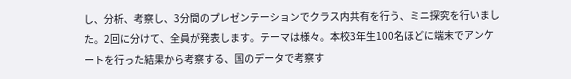し、分析、考察し、3分間のプレゼンテーションでクラス内共有を行う、ミニ探究を行いました。2回に分けて、全員が発表します。テーマは様々。本校3年生100名ほどに端末でアンケートを行った結果から考察する、国のデータで考察す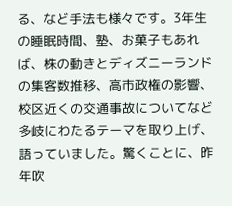る、など手法も様々です。3年生の睡眠時間、塾、お菓子もあれば、株の動きとディズニーランドの集客数推移、高市政権の影響、校区近くの交通事故についてなど多岐にわたるテーマを取り上げ、語っていました。驚くことに、昨年吹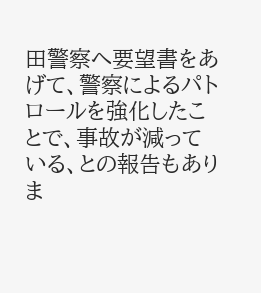田警察へ要望書をあげて、警察によるパトロールを強化したことで、事故が減っている、との報告もありま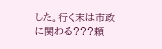した。行く末は市政に関わる???頼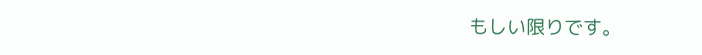もしい限りです。